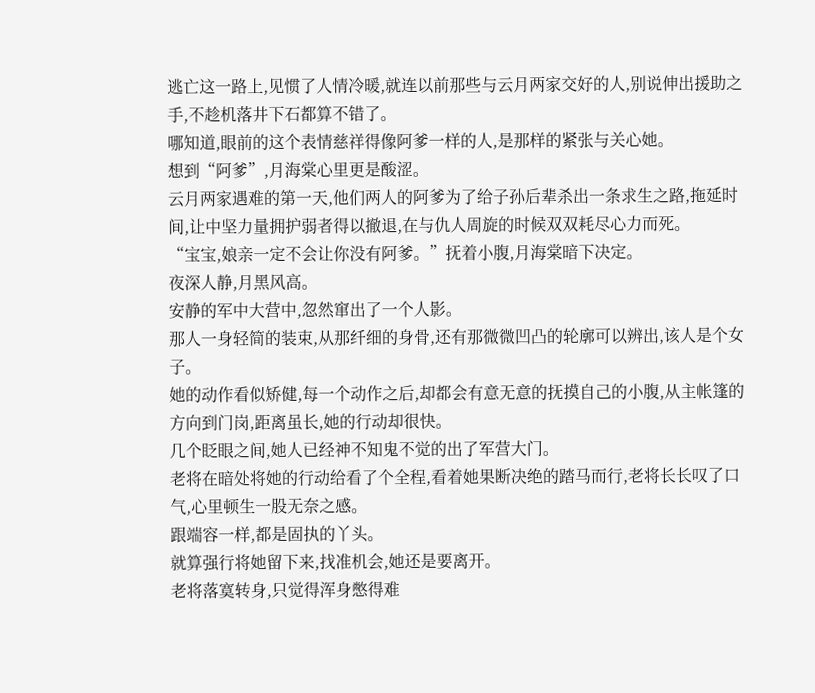逃亡这一路上,见惯了人情冷暖,就连以前那些与云月两家交好的人,别说伸出援助之手,不趁机落井下石都算不错了。
哪知道,眼前的这个表情慈祥得像阿爹一样的人,是那样的紧张与关心她。
想到“阿爹”,月海棠心里更是酸涩。
云月两家遇难的第一天,他们两人的阿爹为了给子孙后辈杀出一条求生之路,拖延时间,让中坚力量拥护弱者得以撤退,在与仇人周旋的时候双双耗尽心力而死。
“宝宝,娘亲一定不会让你没有阿爹。”抚着小腹,月海棠暗下决定。
夜深人静,月黑风高。
安静的军中大营中,忽然窜出了一个人影。
那人一身轻简的装束,从那纤细的身骨,还有那微微凹凸的轮廓可以辨出,该人是个女子。
她的动作看似矫健,每一个动作之后,却都会有意无意的抚摸自己的小腹,从主帐篷的方向到门岗,距离虽长,她的行动却很快。
几个眨眼之间,她人已经神不知鬼不觉的出了军营大门。
老将在暗处将她的行动给看了个全程,看着她果断决绝的踏马而行,老将长长叹了口气,心里顿生一股无奈之感。
跟端容一样,都是固执的丫头。
就算强行将她留下来,找准机会,她还是要离开。
老将落寞转身,只觉得浑身憋得难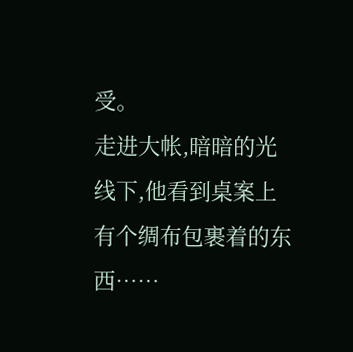受。
走进大帐,暗暗的光线下,他看到桌案上有个绸布包裹着的东西……